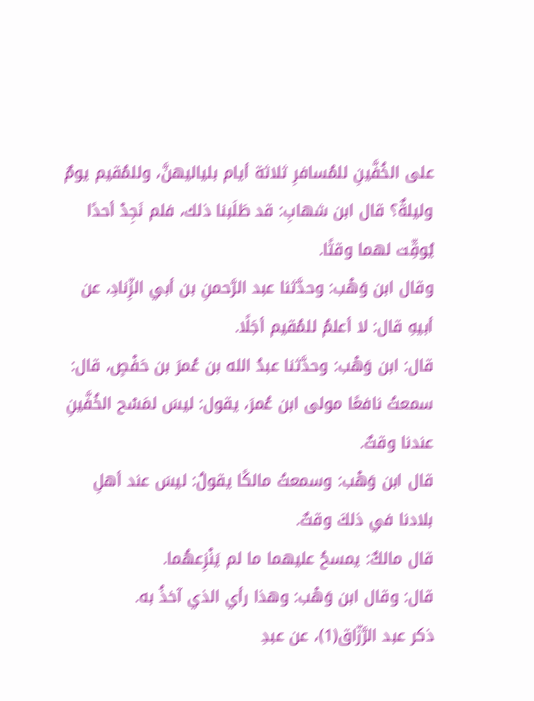على الخُفَّينِ للمُسافرِ ثلاثة أيام بلياليهنَّ، وللمُقيم يومٌ وليلةٌ؟ قال ابن شهابِ: قد طَلَبنا ذلك، فلم نَجِدْ أحدًا يُوقِّت لهما وقتًا.
وقال ابن وَهْب: وحدَّثنا عبد الرَّحمنِ بن أبي الزِّنادِ، عن أبيهِ قال: لا أعلمُ للمُقيم أجَلًا.
قال: ابن وَهْب: وحدَّثنا عبدُ الله بن عُمرَ بن حَفْصٍ، قال: سمعتُ نافعًا مولى ابن عُمرَ، يقول: ليسَ لمَسْح الخُفَّينِ عندنا وقتٌ.
قال ابن وَهْب: وسمعتُ مالكًا يقولُ: ليسَ عند أهلِ بلادنا في ذلكَ وقتٌ.
قال مالكٌ: يمسحُ عليهما ما لم يَنْزِعهُما.
قال: وقال ابن وَهْب: وهذا رأي الذي آخذُ به.
ذكر عبد الرَّزّاق(1)، عن عبدِ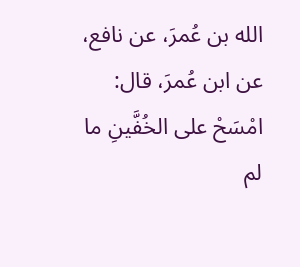الله بن عُمرَ، عن نافع، عن ابن عُمرَ، قال: امْسَحْ على الخُفَّينِ ما لم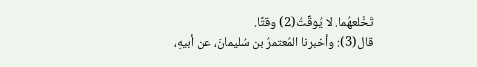تَخْلعهُما. لا يُوقِّتُ(2) وقتًا.
قال(3): وأخبرنا المُعتمرُ بن سُليمانَ، عن أبيهِ،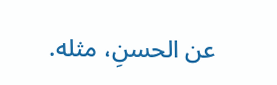عن الحسنِ، مثله.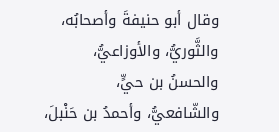وقال أبو حنيفةَ وأصحابُه، والثَّوريُّ، والأوزاعيُّ، والحسنُ بن حيٍّ، والشّافعيُّ، وأحمدُ بن حَنْبلَ،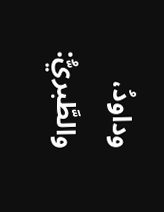وداودُ، والطَّبريُّ: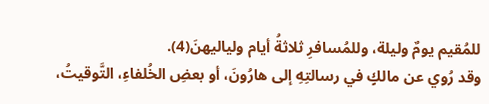للمُقيم يومٌ وليلة، وللمُسافرِ ثلاثةُ أيام ولياليهنَ(4).
وقد رُوي عن مالكٍ في رسالتِهِ إلى هارُونَ، أو بعضِ الخُلفاءِ، التَّوقيتُ،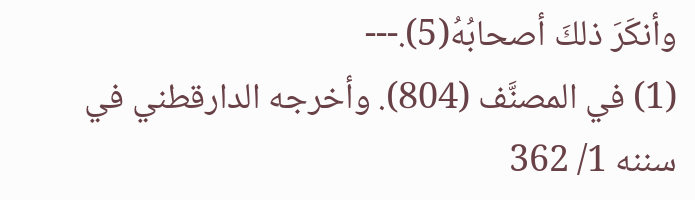وأنكَرَ ذلكَ أصحابُهُ(5).---
(1) في المصنَّف (804). وأخرجه الدارقطني في سننه 1/ 362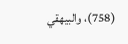(758)، والبيهقي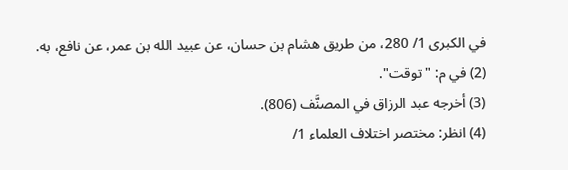في الكبرى 1/ 280، من طريق هشام بن حسان، عن عبيد الله بن عمر، عن نافع، به.
(2) في م: "توقت".
(3) أخرجه عبد الرزاق في المصنَّف (806).
(4) انظر: مختصر اختلاف العلماء 1/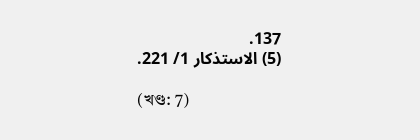137.
(5) الاستذكار 1/ 221.

(খণ্ড: 7)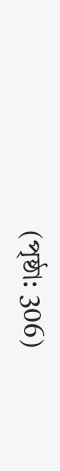(পৃষ্ঠা: 306)